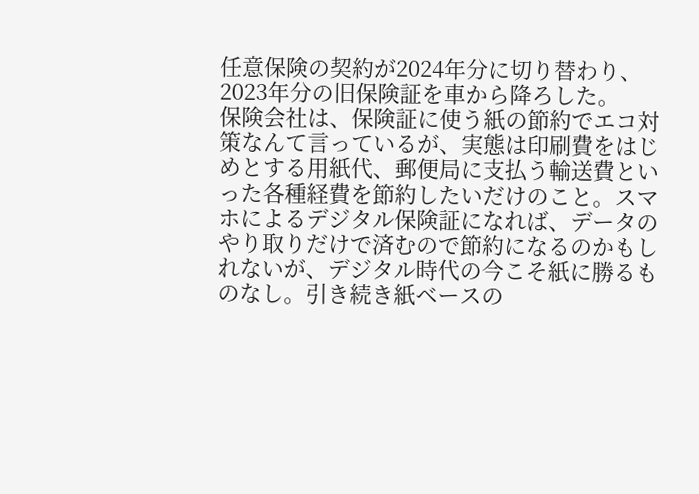任意保険の契約が2024年分に切り替わり、2023年分の旧保険証を車から降ろした。
保険会社は、保険証に使う紙の節約でエコ対策なんて言っているが、実態は印刷費をはじめとする用紙代、郵便局に支払う輸送費といった各種経費を節約したいだけのこと。スマホによるデジタル保険証になれば、データのやり取りだけで済むので節約になるのかもしれないが、デジタル時代の今こそ紙に勝るものなし。引き続き紙ベースの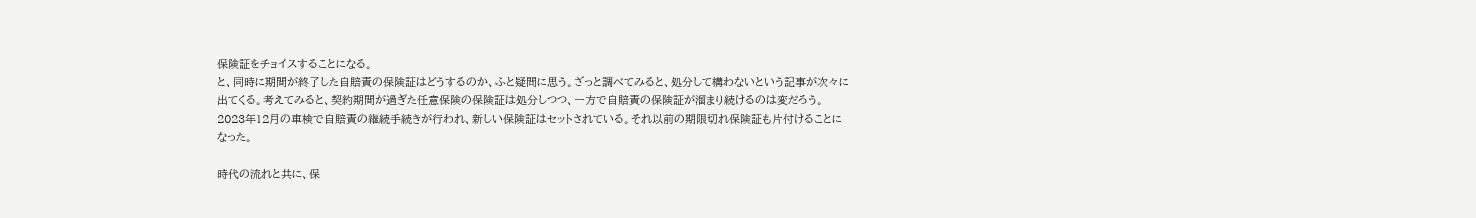保険証をチョイスすることになる。
と、同時に期間が終了した自賠責の保険証はどうするのか、ふと疑問に思う。ざっと調べてみると、処分して構わないという記事が次々に出てくる。考えてみると、契約期間が過ぎた任意保険の保険証は処分しつつ、一方で自賠責の保険証が溜まり続けるのは変だろう。2023年12月の車検で自賠責の継続手続きが行われ、新しい保険証はセットされている。それ以前の期限切れ保険証も片付けることになった。

時代の流れと共に、保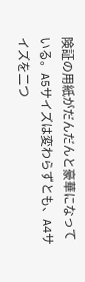険証の用紙がだんだんと豪華になっている。A5サイズは変わらずとも、A4サイズを二つ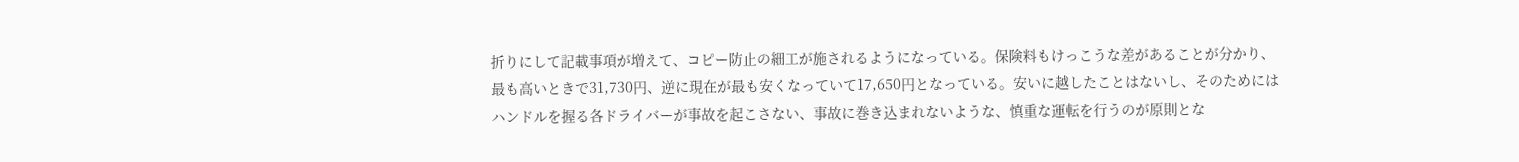折りにして記載事項が増えて、コピー防止の細工が施されるようになっている。保険料もけっこうな差があることが分かり、最も高いときで31,730円、逆に現在が最も安くなっていて17,650円となっている。安いに越したことはないし、そのためにはハンドルを握る各ドライバーが事故を起こさない、事故に巻き込まれないような、慎重な運転を行うのが原則とな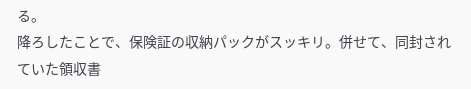る。
降ろしたことで、保険証の収納パックがスッキリ。併せて、同封されていた領収書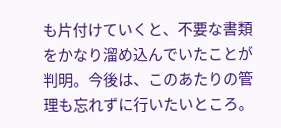も片付けていくと、不要な書類をかなり溜め込んでいたことが判明。今後は、このあたりの管理も忘れずに行いたいところ。